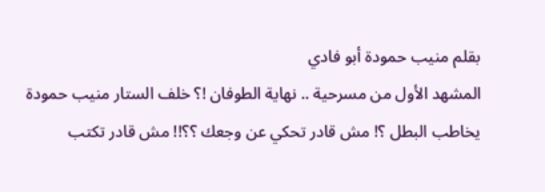بقلم منيب حمودة أبو فادي
المشهد الأول من مسرحية .. نهاية الطوفان !؟ خلف الستار منيب حمودة يخاطب البطل ؟! مش قادر تحكي عن وجعك ؟؟!! مش قادر تكتب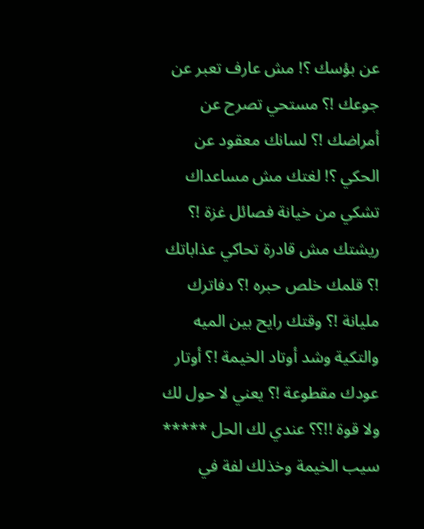عن بؤسك ؟! مش عارف تعبر عن جوعك !؟ مستحي تصرح عن أمراضك !؟ لسانك معقود عن الحكي ؟! لغتك مش مساعداك تشكي من خيانة فصائل غزة !؟ ريشتك مش قادرة تحاكي عذاباتك !؟ قلمك خلص حبره !؟ دفاترك مليانة !؟ وقتك رايح بين الميه والتكية وشد أوتاد الخيمة !؟ أوتار عودك مقطوعة !؟ يعني لا حول لك ولا قوة !!؟؟ عندي لك الحل ***** سيب الخيمة وخذلك لفة في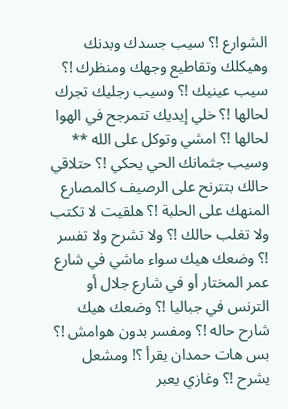الشوارع !؟ سيب جسدك وبدنك وهيكلك وتقاطيع وجهك ومنظرك !؟ سيب عينيك !؟ وسيب رجليك تجرك لحالها !؟ خلي إيديك تتمرجح في الهوا لحالها !؟ امشي وتوكل على الله ** وسيب جثمانك الحي يحكي !؟ حتلاقي حالك بتترنح على الرصيف كالمصارع المنهك على الحلبة !؟ هلقيت لا تكتب ولا تغلب حالك !؟ ولا تشرح ولا تفسر !؟ وضعك هيك سواء ماشي في شارع عمر المختار أو في شارع جلال أو الترنس في جباليا !؟ وضعك هيك شارح حاله !؟ ومفسر بدون هوامش !؟ بس هات حمدان يقرأ ؟! ومشعل يشرح !؟ وغازي يعبر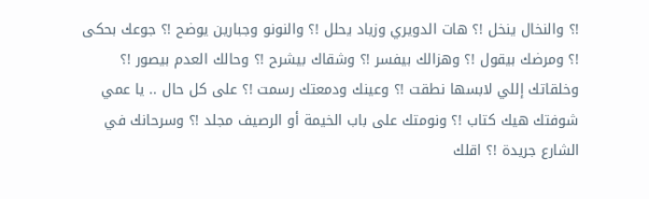!؟ والنخال ينخل !؟ هات الدويري وزياد يحلل !؟ والنونو وجبارين يوضح !؟ جوعك بحكى !؟ ومرضك بيقول !؟ وهزالك بيفسر !؟ وشقاك بيشرح !؟ وحالك العدم بيصور !؟ وخلقاتك إللي لابسها نطقت !؟ وعينك ودمعتك رسمت !؟ على كل حال .. يا عمي شوفتك هيك كتاب !؟ ونومتك على باب الخيمة أو الرصيف مجلد !؟ وسرحانك في الشارع جريدة !؟ اقلك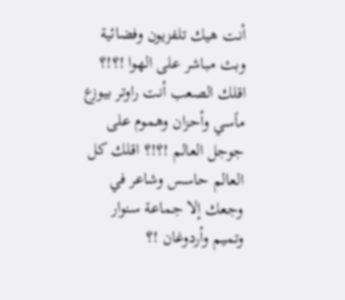أنت هيك تلفزيون وفضائية وبث مباشر على الهوا !؟!؟ اقلك الصعب أنت راوتر بيوزع مٱسي وأحزان وهموم على جوجل العالم !؟!؟ اقلك كل العالم حاسس وشاعر في وجعك إلا جماعة سنوار وتميم وأردوغان !؟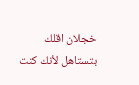خجلان اقلك بتستاهل لأنك كنت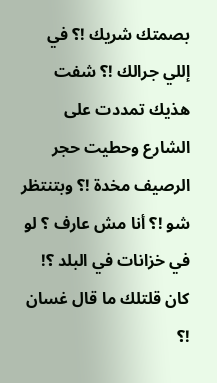بصمتك شريك !؟ في إللي جرالك !؟ شفت هذيك تمددت على الشارع وحطيت حجر الرصيف مخدة !؟ وبتنتظر شو !؟ أنا مش عارف ؟ لو في خزانات في البلد ؟! كان قلتلك ما قال غسان !؟